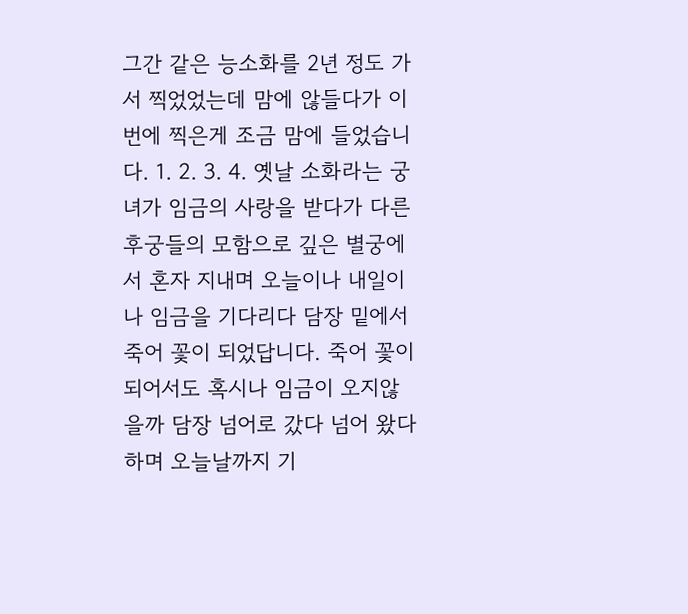그간 같은 능소화를 2년 정도 가서 찍었었는데 맘에 않들다가 이번에 찍은게 조금 맘에 들었습니다. 1. 2. 3. 4. 옛날 소화라는 궁녀가 임금의 사랑을 받다가 다른 후궁들의 모함으로 깊은 별궁에서 혼자 지내며 오늘이나 내일이나 임금을 기다리다 담장 밑에서 죽어 꽃이 되었답니다. 죽어 꽃이 되어서도 혹시나 임금이 오지않을까 담장 넘어로 갔다 넘어 왔다 하며 오늘날까지 기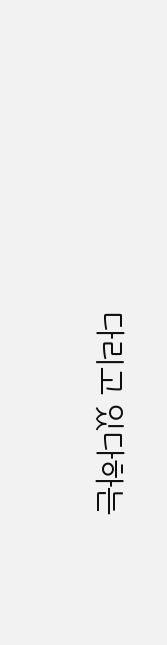다리고 있다하는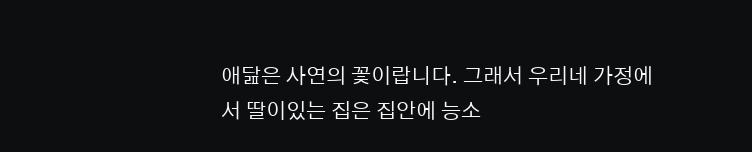애닲은 사연의 꽃이랍니다. 그래서 우리네 가정에서 딸이있는 집은 집안에 능소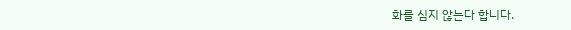화를 심지 않는다 합니다.